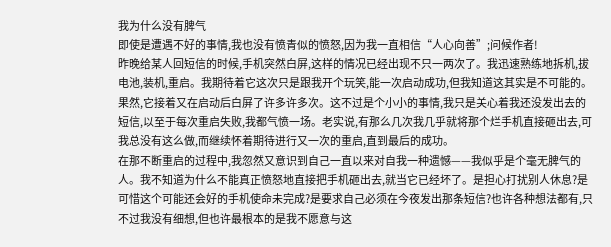我为什么没有脾气
即使是遭遇不好的事情,我也没有愤青似的愤怒,因为我一直相信“人心向善”;问候作者!
昨晚给某人回短信的时候,手机突然白屏,这样的情况已经出现不只一两次了。我迅速熟练地拆机,拔电池,装机,重启。我期待着它这次只是跟我开个玩笑,能一次启动成功,但我知道这其实是不可能的。果然,它接着又在启动后白屏了许多许多次。这不过是个小小的事情,我只是关心着我还没发出去的短信,以至于每次重启失败,我都气愤一场。老实说,有那么几次我几乎就将那个烂手机直接砸出去,可我总没有这么做,而继续怀着期待进行又一次的重启,直到最后的成功。
在那不断重启的过程中,我忽然又意识到自己一直以来对自我一种遗憾——我似乎是个毫无脾气的人。我不知道为什么不能真正愤怒地直接把手机砸出去,就当它已经坏了。是担心打扰别人休息?是可惜这个可能还会好的手机使命未完成?是要求自己必须在今夜发出那条短信?也许各种想法都有,只不过我没有细想,但也许最根本的是我不愿意与这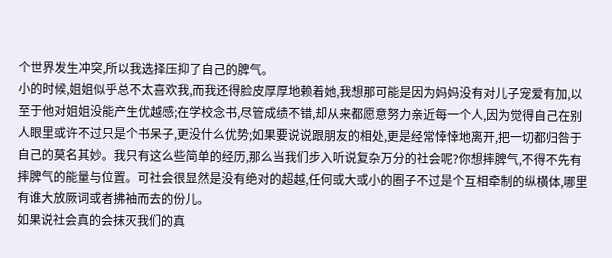个世界发生冲突,所以我选择压抑了自己的脾气。
小的时候,姐姐似乎总不太喜欢我,而我还得脸皮厚厚地赖着她,我想那可能是因为妈妈没有对儿子宠爱有加,以至于他对姐姐没能产生优越感;在学校念书,尽管成绩不错,却从来都愿意努力亲近每一个人,因为觉得自己在别人眼里或许不过只是个书呆子,更没什么优势;如果要说说跟朋友的相处,更是经常悻悻地离开,把一切都归咎于自己的莫名其妙。我只有这么些简单的经历,那么当我们步入听说复杂万分的社会呢?你想摔脾气,不得不先有摔脾气的能量与位置。可社会很显然是没有绝对的超越,任何或大或小的圈子不过是个互相牵制的纵横体,哪里有谁大放厥词或者拂袖而去的份儿。
如果说社会真的会抹灭我们的真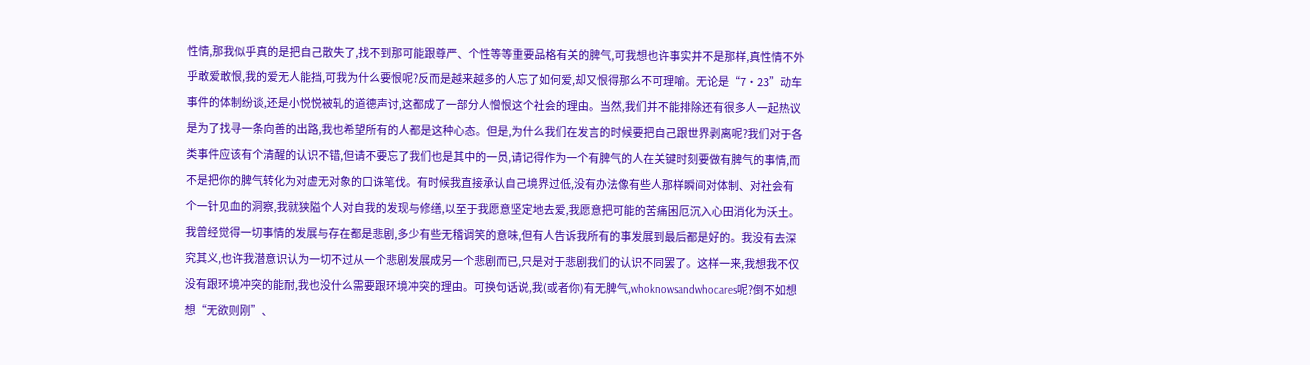性情,那我似乎真的是把自己散失了,找不到那可能跟尊严、个性等等重要品格有关的脾气,可我想也许事实并不是那样,真性情不外乎敢爱敢恨,我的爱无人能挡,可我为什么要恨呢?反而是越来越多的人忘了如何爱,却又恨得那么不可理喻。无论是“7•23”动车事件的体制纷谈,还是小悦悦被轧的道德声讨,这都成了一部分人憎恨这个社会的理由。当然,我们并不能排除还有很多人一起热议是为了找寻一条向善的出路,我也希望所有的人都是这种心态。但是,为什么我们在发言的时候要把自己跟世界剥离呢?我们对于各类事件应该有个清醒的认识不错,但请不要忘了我们也是其中的一员,请记得作为一个有脾气的人在关键时刻要做有脾气的事情,而不是把你的脾气转化为对虚无对象的口诛笔伐。有时候我直接承认自己境界过低,没有办法像有些人那样瞬间对体制、对社会有个一针见血的洞察,我就狭隘个人对自我的发现与修缮,以至于我愿意坚定地去爱,我愿意把可能的苦痛困厄沉入心田消化为沃土。
我曾经觉得一切事情的发展与存在都是悲剧,多少有些无稽调笑的意味,但有人告诉我所有的事发展到最后都是好的。我没有去深究其义,也许我潜意识认为一切不过从一个悲剧发展成另一个悲剧而已,只是对于悲剧我们的认识不同罢了。这样一来,我想我不仅没有跟环境冲突的能耐,我也没什么需要跟环境冲突的理由。可换句话说,我(或者你)有无脾气,whoknowsandwhocares呢?倒不如想想“无欲则刚”、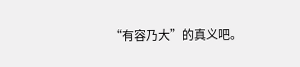“有容乃大”的真义吧。